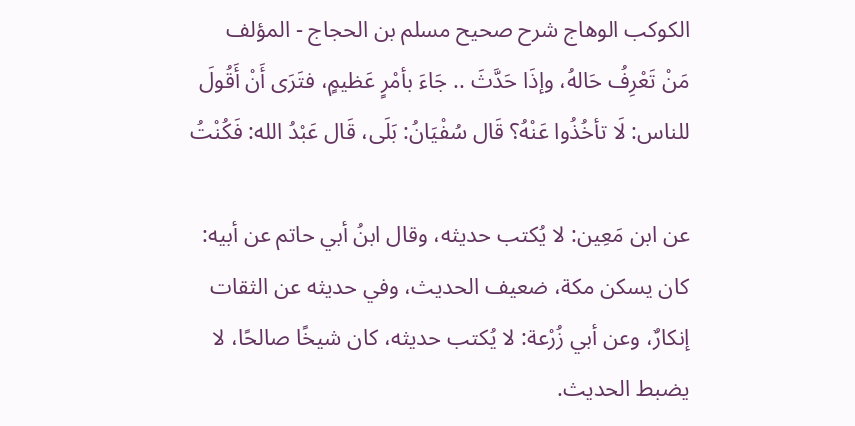الكوكب الوهاج شرح صحيح مسلم بن الحجاج - المؤلف
مَنْ تَعْرِفُ حَالهُ، وإذَا حَدَّثَ .. جَاءَ بأمْرٍ عَظيمٍ، فتَرَى أَنْ أَقُولَ للناس: لَا تأخُذُوا عَنْهُ؟ قَال سُفْيَانُ: بَلَى، قَال عَبْدُ الله: فَكُنْتُ

عن ابن مَعِين: لا يُكتب حديثه، وقال ابنُ أبي حاتم عن أبيه: كان يسكن مكة، ضعيف الحديث، وفي حديثه عن الثقات إنكارٌ، وعن أبي زُرْعة: لا يُكتب حديثه، كان شيخًا صالحًا، لا يضبط الحديث.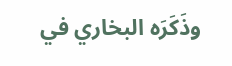وذَكَرَه البخاري في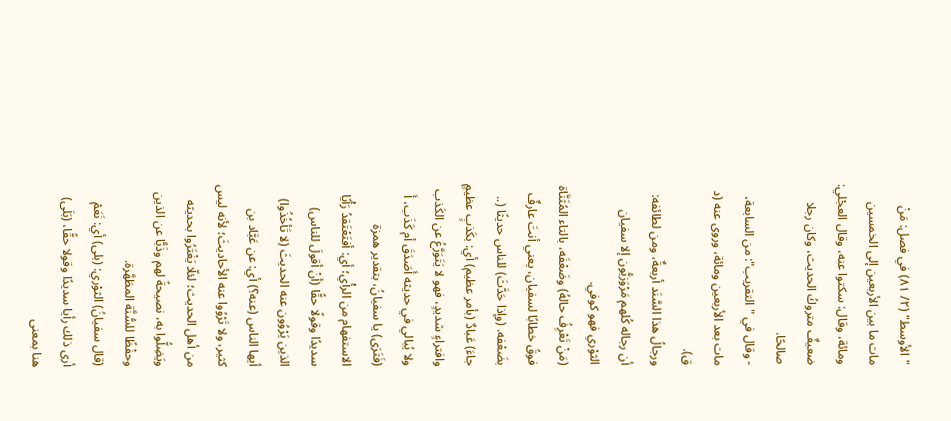"الأوسط" (٢/ ٨١) في فصل: مَنْ مات ما بين الأربعين إلى الخمسين ومائة، وقال: سكتوا عنه، وقال العجْلي: ضعيفٌ متروكُ الحديث، وكان رجلا صالحًا.
- وقال في "التقريب": من السابعة، مات بعد الأربعين ومائة، وروى عنه (د ق).
ورجالُ هذا السَّنَد أربعةٌ، ومن لطائفه: أن رجاله كُلهم مَرْوَزيُّون إلا سفيان الثوْري فهو كوفي.
(مَنْ تَعْرِفُ حالهُ) وضَعْفَه، بالتاء المُثَنَّاة فوقُ خطابًا لسفيان، يعني أنتَ عارفٌ بضَعْفه. (وإذا حَدَّثَ) للناس حديثًا (.. جاءَ) عَبادٌ (بأمر عظيم) أي: بكَذبٍ عظيمٍ وافتراءٍ شديدٍ، فهو لا يَتَوَرَّعُ عن الكَذب ولا يُبالي في حديثه أَصَدَقَ أم كَذَب، أَ (فَتَرَى) يا سفيانُ، بتقدير همزة الاستفهام من الرأْي؛ أي: أفتَعْتَقدُ رَأْيًا سديدًا وقولًا حقًّا (أنْ أقولَ للناس) الذين يَرْوُون عنه الحديثَ (لا تَأخُذُوا) أيها الناس (عنه؟) أي: عن عَبَّاد بن كثير، ولا تَرْوُوا عنه الأحاديثَ؛ لأنه ليس من أهل الحديث؛ لئلّا يَغْتَرُوا بحديثه ويَضِلُّوا به، نصيحةً لهم وذَبًّا عن الذين وحفْظًا للسُّنَّة المطَهَّرة.
(قال سفيانُ) الثوْري: (بلى) أي: نَعَمْ أرى ذلك رأيا سديدًا وقولا حقًّا، (بَلَى) هنا بمعنى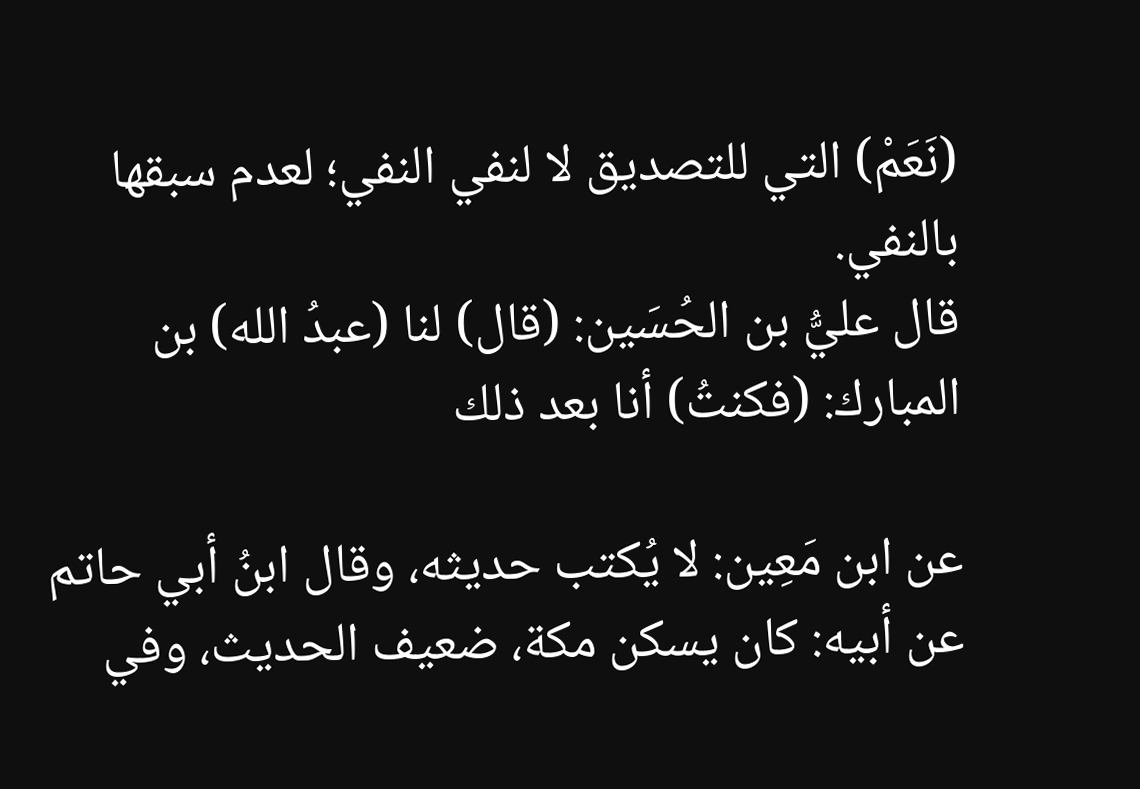(نَعَمْ) التي للتصديق لا لنفي النفي؛ لعدم سبقها بالنفي.
قال عليُّ بن الحُسَين: (قال) لنا (عبدُ الله) بن المبارك: (فكنتُ) أنا بعد ذلك

عن ابن مَعِين: لا يُكتب حديثه، وقال ابنُ أبي حاتم عن أبيه: كان يسكن مكة، ضعيف الحديث، وفي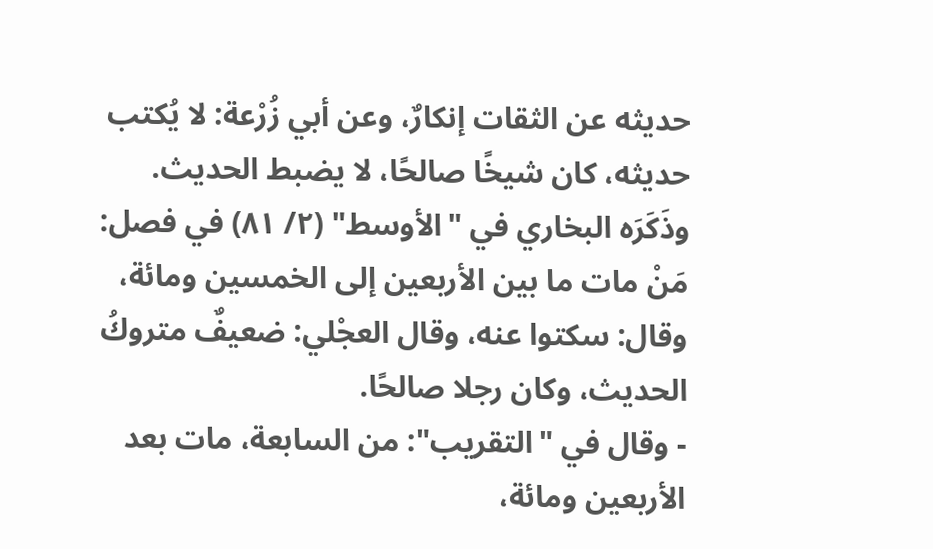حديثه عن الثقات إنكارٌ، وعن أبي زُرْعة: لا يُكتب حديثه، كان شيخًا صالحًا، لا يضبط الحديث.
وذَكَرَه البخاري في "الأوسط" (٢/ ٨١) في فصل: مَنْ مات ما بين الأربعين إلى الخمسين ومائة، وقال: سكتوا عنه، وقال العجْلي: ضعيفٌ متروكُ الحديث، وكان رجلا صالحًا.
- وقال في "التقريب": من السابعة، مات بعد الأربعين ومائة،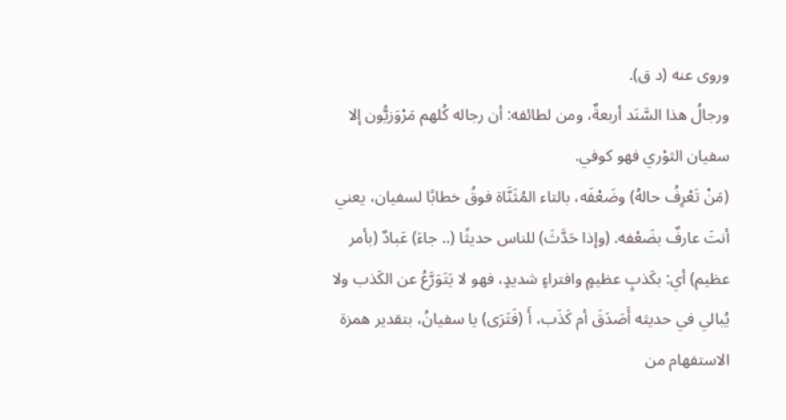وروى عنه (د ق).
ورجالُ هذا السَّنَد أربعةٌ، ومن لطائفه: أن رجاله كُلهم مَرْوَزيُّون إلا سفيان الثوْري فهو كوفي.
(مَنْ تَعْرِفُ حالهُ) وضَعْفَه، بالتاء المُثَنَّاة فوقُ خطابًا لسفيان، يعني أنتَ عارفٌ بضَعْفه. (وإذا حَدَّثَ) للناس حديثًا (.. جاءَ) عَبادٌ (بأمر عظيم) أي: بكَذبٍ عظيمٍ وافتراءٍ شديدٍ، فهو لا يَتَوَرَّعُ عن الكَذب ولا يُبالي في حديثه أَصَدَقَ أم كَذَب، أَ (فَتَرَى) يا سفيانُ، بتقدير همزة الاستفهام من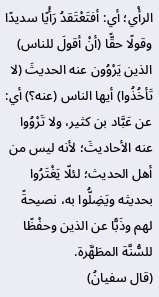الرأْي؛ أي: أفتَعْتَقدُ رَأْيًا سديدًا وقولًا حقًّا (أنْ أقولَ للناس) الذين يَرْوُون عنه الحديثَ (لا تَأخُذُوا) أيها الناس (عنه؟) أي: عن عَبَّاد بن كثير، ولا تَرْوُوا عنه الأحاديثَ؛ لأنه ليس من أهل الحديث؛ لئلّا يَغْتَرُوا بحديثه ويَضِلُّوا به، نصيحةً لهم وذَبًّا عن الذين وحفْظًا للسُّنَّة المطَهَّرة.
(قال سفيانُ)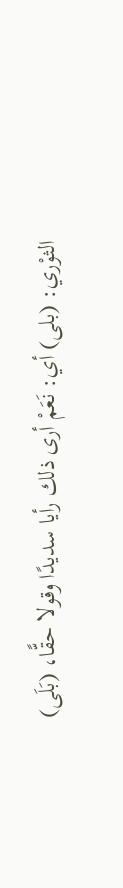الثوْري: (بلى) أي: نَعَمْ أرى ذلك رأيا سديدًا وقولا حقًّا، (بَلَى)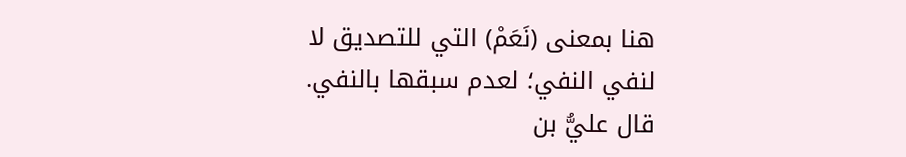هنا بمعنى (نَعَمْ) التي للتصديق لا لنفي النفي؛ لعدم سبقها بالنفي.
قال عليُّ بن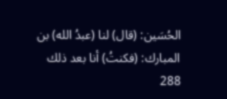الحُسَين: (قال) لنا (عبدُ الله) بن المبارك: (فكنتُ) أنا بعد ذلك
288